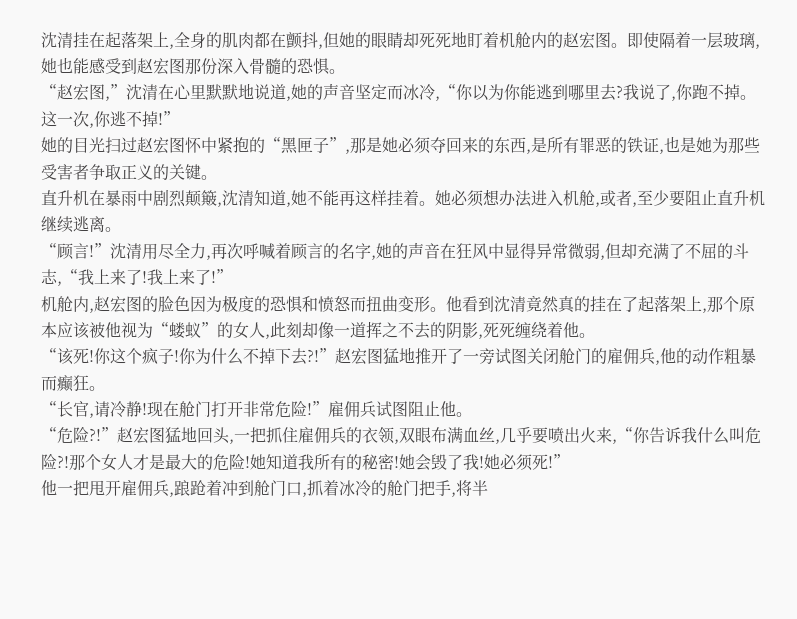沈清挂在起落架上,全身的肌肉都在颤抖,但她的眼睛却死死地盯着机舱内的赵宏图。即使隔着一层玻璃,她也能感受到赵宏图那份深入骨髓的恐惧。
“赵宏图,”沈清在心里默默地说道,她的声音坚定而冰冷,“你以为你能逃到哪里去?我说了,你跑不掉。这一次,你逃不掉!”
她的目光扫过赵宏图怀中紧抱的“黑匣子”,那是她必须夺回来的东西,是所有罪恶的铁证,也是她为那些受害者争取正义的关键。
直升机在暴雨中剧烈颠簸,沈清知道,她不能再这样挂着。她必须想办法进入机舱,或者,至少要阻止直升机继续逃离。
“顾言!”沈清用尽全力,再次呼喊着顾言的名字,她的声音在狂风中显得异常微弱,但却充满了不屈的斗志,“我上来了!我上来了!”
机舱内,赵宏图的脸色因为极度的恐惧和愤怒而扭曲变形。他看到沈清竟然真的挂在了起落架上,那个原本应该被他视为“蝼蚁”的女人,此刻却像一道挥之不去的阴影,死死缠绕着他。
“该死!你这个疯子!你为什么不掉下去?!”赵宏图猛地推开了一旁试图关闭舱门的雇佣兵,他的动作粗暴而癫狂。
“长官,请冷静!现在舱门打开非常危险!”雇佣兵试图阻止他。
“危险?!”赵宏图猛地回头,一把抓住雇佣兵的衣领,双眼布满血丝,几乎要喷出火来,“你告诉我什么叫危险?!那个女人才是最大的危险!她知道我所有的秘密!她会毁了我!她必须死!”
他一把甩开雇佣兵,踉跄着冲到舱门口,抓着冰冷的舱门把手,将半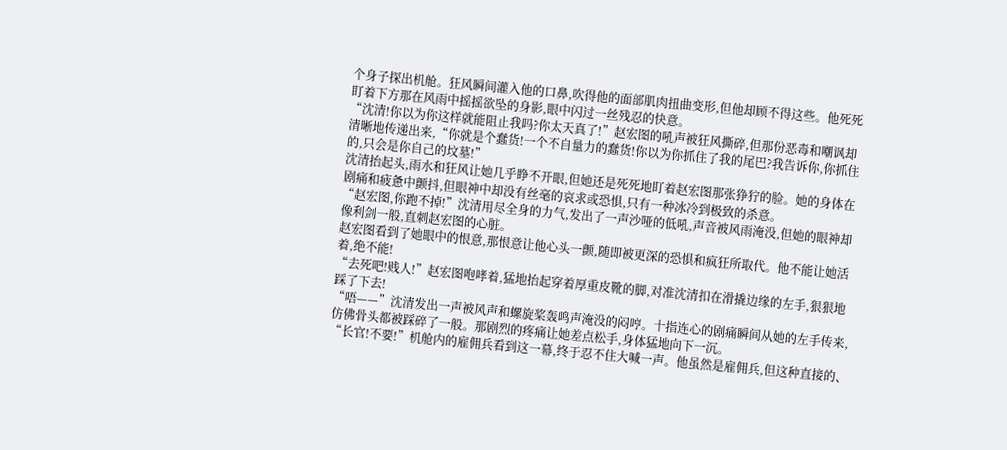个身子探出机舱。狂风瞬间灌入他的口鼻,吹得他的面部肌肉扭曲变形,但他却顾不得这些。他死死盯着下方那在风雨中摇摇欲坠的身影,眼中闪过一丝残忍的快意。
“沈清!你以为你这样就能阻止我吗?你太天真了!”赵宏图的吼声被狂风撕碎,但那份恶毒和嘲讽却清晰地传递出来,“你就是个蠢货!一个不自量力的蠢货!你以为你抓住了我的尾巴?我告诉你,你抓住的,只会是你自己的坟墓!”
沈清抬起头,雨水和狂风让她几乎睁不开眼,但她还是死死地盯着赵宏图那张狰狞的脸。她的身体在剧痛和疲惫中颤抖,但眼神中却没有丝毫的哀求或恐惧,只有一种冰冷到极致的杀意。
“赵宏图,你跑不掉!”沈清用尽全身的力气,发出了一声沙哑的低吼,声音被风雨淹没,但她的眼神却像利剑一般,直刺赵宏图的心脏。
赵宏图看到了她眼中的恨意,那恨意让他心头一颤,随即被更深的恐惧和疯狂所取代。他不能让她活着,绝不能!
“去死吧!贱人!”赵宏图咆哮着,猛地抬起穿着厚重皮靴的脚,对准沈清扣在滑撬边缘的左手,狠狠地踩了下去!
“唔——”沈清发出一声被风声和螺旋桨轰鸣声淹没的闷哼。十指连心的剧痛瞬间从她的左手传来,仿佛骨头都被踩碎了一般。那剧烈的疼痛让她差点松手,身体猛地向下一沉。
“长官!不要!”机舱内的雇佣兵看到这一幕,终于忍不住大喊一声。他虽然是雇佣兵,但这种直接的、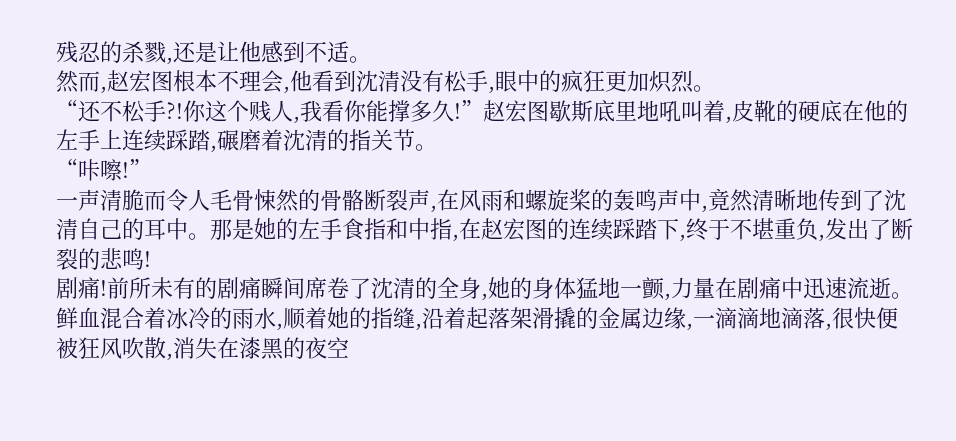残忍的杀戮,还是让他感到不适。
然而,赵宏图根本不理会,他看到沈清没有松手,眼中的疯狂更加炽烈。
“还不松手?!你这个贱人,我看你能撑多久!”赵宏图歇斯底里地吼叫着,皮靴的硬底在他的左手上连续踩踏,碾磨着沈清的指关节。
“咔嚓!”
一声清脆而令人毛骨悚然的骨骼断裂声,在风雨和螺旋桨的轰鸣声中,竟然清晰地传到了沈清自己的耳中。那是她的左手食指和中指,在赵宏图的连续踩踏下,终于不堪重负,发出了断裂的悲鸣!
剧痛!前所未有的剧痛瞬间席卷了沈清的全身,她的身体猛地一颤,力量在剧痛中迅速流逝。鲜血混合着冰冷的雨水,顺着她的指缝,沿着起落架滑撬的金属边缘,一滴滴地滴落,很快便被狂风吹散,消失在漆黑的夜空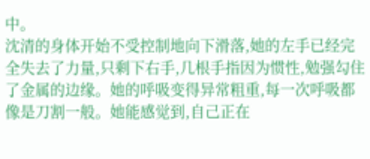中。
沈清的身体开始不受控制地向下滑落,她的左手已经完全失去了力量,只剩下右手,几根手指因为惯性,勉强勾住了金属的边缘。她的呼吸变得异常粗重,每一次呼吸都像是刀割一般。她能感觉到,自己正在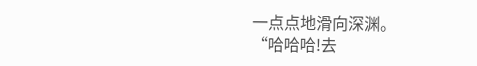一点点地滑向深渊。
“哈哈哈!去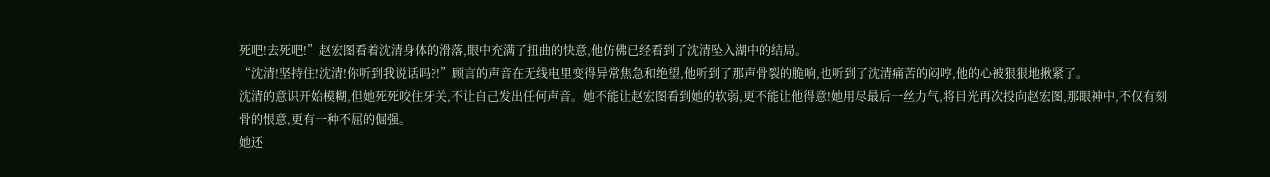死吧!去死吧!”赵宏图看着沈清身体的滑落,眼中充满了扭曲的快意,他仿佛已经看到了沈清坠入湖中的结局。
“沈清!坚持住!沈清!你听到我说话吗?!”顾言的声音在无线电里变得异常焦急和绝望,他听到了那声骨裂的脆响,也听到了沈清痛苦的闷哼,他的心被狠狠地揪紧了。
沈清的意识开始模糊,但她死死咬住牙关,不让自己发出任何声音。她不能让赵宏图看到她的软弱,更不能让他得意!她用尽最后一丝力气,将目光再次投向赵宏图,那眼神中,不仅有刻骨的恨意,更有一种不屈的倔强。
她还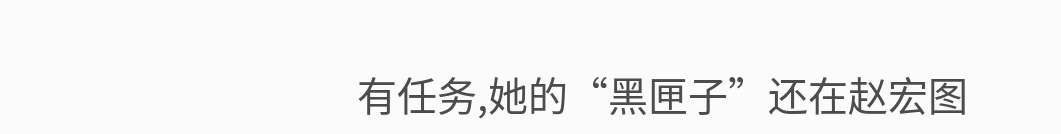有任务,她的“黑匣子”还在赵宏图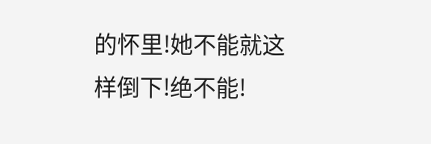的怀里!她不能就这样倒下!绝不能!